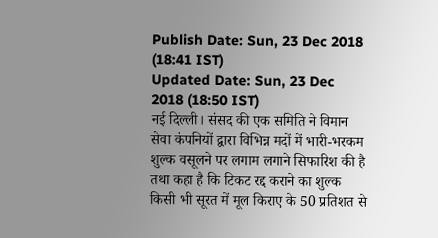Publish Date: Sun, 23 Dec 2018 (18:41 IST)
Updated Date: Sun, 23 Dec 2018 (18:50 IST)
नई दिल्ली। संसद की एक समिति ने विमान सेवा कंपनियों द्वारा विभिन्न मदों में भारी-भरकम शुल्क वसूलने पर लगाम लगाने सिफारिश की है तथा कहा है कि टिकट रद्द कराने का शुल्क किसी भी सूरत में मूल किराए के 50 प्रतिशत से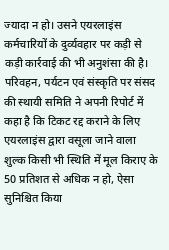ज्यादा न हो। उसने एयरलाइंस कर्मचारियों के दुर्व्यवहार पर कड़ी से कड़ी कार्रवाई की भी अनुशंसा की है।
परिवहन, पर्यटन एवं संस्कृति पर संसद की स्थायी समिति ने अपनी रिपोर्ट में कहा है कि टिकट रद्द कराने के लिए एयरलाइंस द्वारा वसूला जाने वाला शुल्क किसी भी स्थिति में मूल किराए के 50 प्रतिशत से अधिक न हो, ऐसा सुनिश्चित किया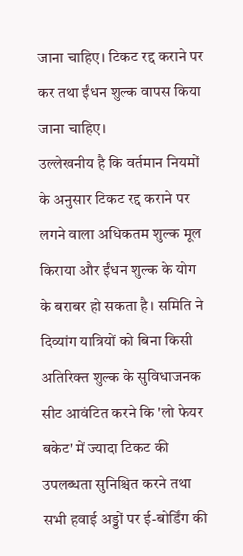जाना चाहिए। टिकट रद्द कराने पर कर तथा ईंधन शुल्क वापस किया जाना चाहिए।
उल्लेखनीय है कि वर्तमान नियमों के अनुसार टिकट रद्द कराने पर लगने वाला अधिकतम शुल्क मूल किराया और ईंधन शुल्क के योग के बराबर हो सकता है। समिति ने दिव्यांग यात्रियों को बिना किसी अतिरिक्त शुल्क के सुविधाजनक सीट आवंटित करने कि 'लो फेयर बकेट' में ज्यादा टिकट की उपलब्धता सुनिश्चित करने तथा सभी हवाई अड्डों पर ई-बोर्डिंग की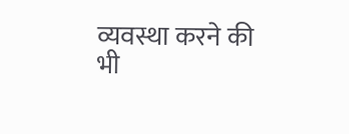व्यवस्था करने की भी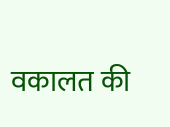वकालत की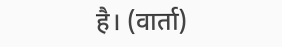है। (वार्ता)